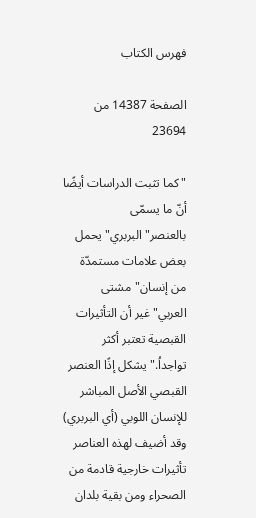فهرس الكتاب

الصفحة 14387 من 23694

"كما تثبت الدراسات أيضًا أنّ ما يسمّى بالعنصر"البربري"يحمل بعض علامات مستمدّة من إنسان"مشتى العربي"غير أن التأثيرات القبصية تعتبر أكثر تواجداُ."يشكل إذًا العنصر القبصي الأصل المباشر للإنسان اللوبي (أي البربري) وقد أضيف لهذه العناصر تأثيرات خارجية قادمة من الصحراء ومن بقية بلدان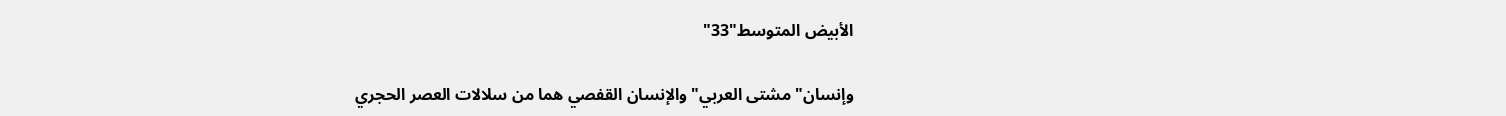الأبيض المتوسط"33"

وإنسان"مشتى العربي"والإنسان القفصي هما من سلالات العصر الحجري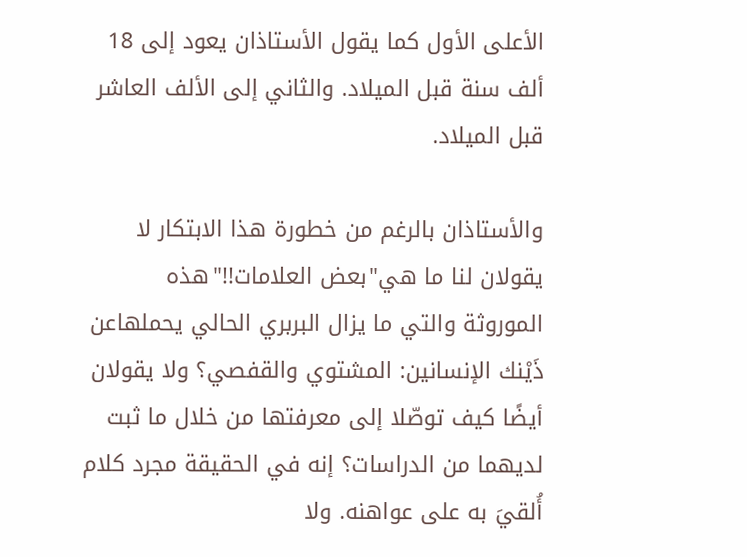الأعلى الأول كما يقول الأستاذان يعود إلى 18 ألف سنة قبل الميلاد. والثاني إلى الألف العاشر قبل الميلاد.

والأستاذان بالرغم من خطورة هذا الابتكار لا يقولان لنا ما هي"بعض العلامات!!"هذه الموروثة والتي ما يزال البربري الحالي يحملهاعن ذَيْنك الإنسانين: المشتوي والقفصي؟ ولا يقولان أيضًا كيف توصّلا إلى معرفتها من خلال ما ثبت لديهما من الدراسات؟ إنه في الحقيقة مجرد كلام أُلقيَ به على عواهنه. ولا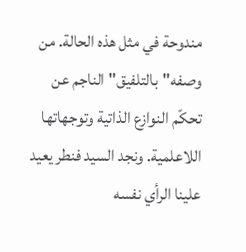مندوحة في مثل هذه الحالة. من وصفه"بالتلفيق"الناجم عن تحكّم النوازع الذاتية وتوجهاتها اللاعلمية. ونجد السيد فنطر يعيد علينا الرأي نفسه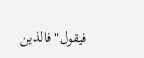فيقول"فالذين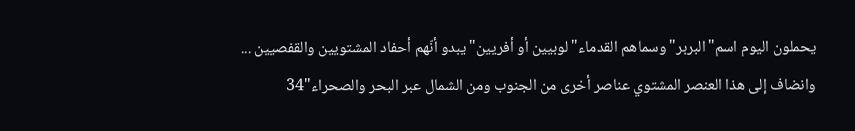يحملون اليوم اسم"البربر"وسماهم القدماء"لوبيين أو أفريين"يبدو أنّهم أحفاد المشتويين والقفصيين ... وانضاف إلى هذا العنصر المشتوي عناصر أخرى من الجنوب ومن الشمال عبر البحر والصحراء"34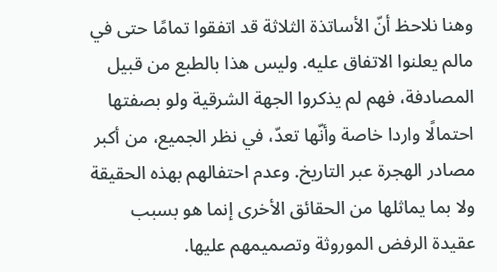وهنا نلاحظ أنّ الأساتذة الثلاثة قد اتفقوا تمامًا حتى في مالم يعلنوا الاتفاق عليه. وليس هذا بالطبع من قبيل المصادفة، فهم لم يذكروا الجهة الشرقية ولو بصفتها احتمالًا واردا خاصة وأنّها تعدّ، في نظر الجميع، من أكبر مصادر الهجرة عبر التاريخ. وعدم احتفالهم بهذه الحقيقة ولا بما يماثلها من الحقائق الأخرى إنما هو بسبب عقيدة الرفض الموروثة وتصميمهم عليها.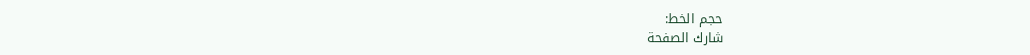حجم الخط:
شارك الصفحة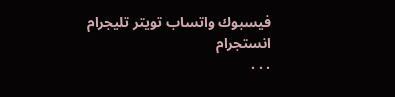فيسبوك واتساب تويتر تليجرام انستجرام
. . .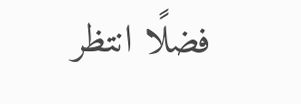فضلًا انتظر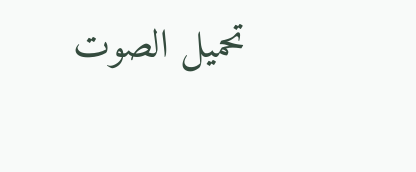تحميل الصوت